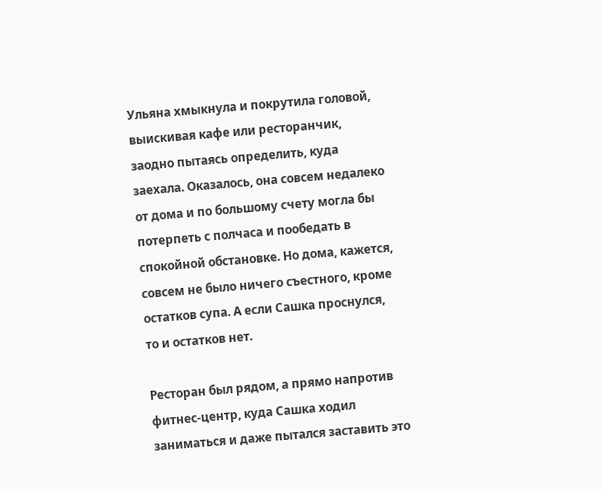Ульяна хмыкнула и покрутила головой, выискивая кафе или ресторанчик, заодно пытаясь определить, куда заехала. Оказалось, она совсем недалеко от дома и по большому счету могла бы потерпеть с полчаса и пообедать в спокойной обстановке. Но дома, кажется, совсем не было ничего съестного, кроме остатков супа. А если Сашка проснулся, то и остатков нет.

Ресторан был рядом, а прямо напротив фитнес-центр, куда Сашка ходил заниматься и даже пытался заставить это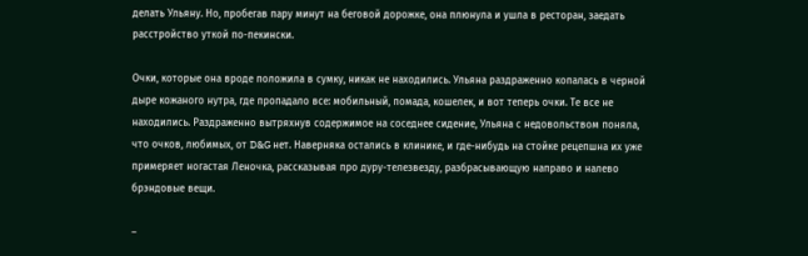делать Ульяну. Но, пробегав пару минут на беговой дорожке, она плюнула и ушла в ресторан, заедать расстройство уткой по-пекински.

Очки, которые она вроде положила в сумку, никак не находились. Ульяна раздраженно копалась в черной дыре кожаного нутра, где пропадало все: мобильный, помада, кошелек, и вот теперь очки. Те все не находились. Раздраженно вытряхнув содержимое на соседнее сидение, Ульяна с недовольством поняла, что очков, любимых, от D&G нет. Наверняка остались в клинике, и где-нибудь на стойке рецепшна их уже примеряет ногастая Леночка, рассказывая про дуру-телезвезду, разбрасывающую направо и налево брэндовые вещи.

–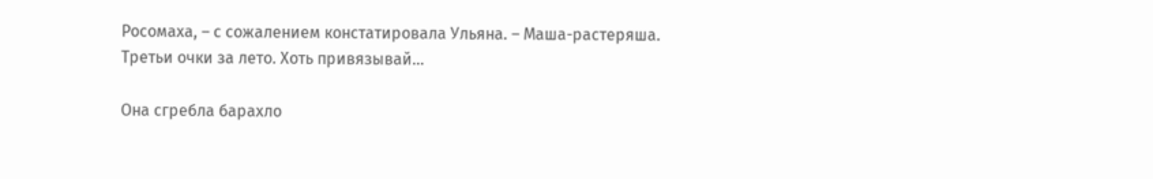Росомаха, – с сожалением констатировала Ульяна. – Маша-растеряша. Третьи очки за лето. Хоть привязывай…

Она сгребла барахло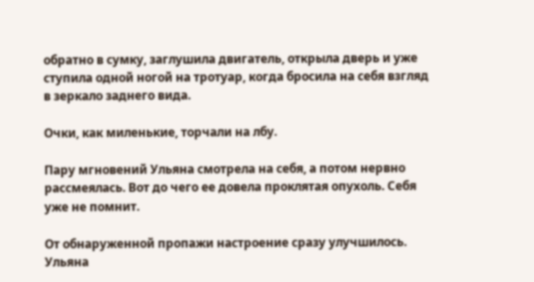обратно в сумку, заглушила двигатель, открыла дверь и уже ступила одной ногой на тротуар, когда бросила на себя взгляд в зеркало заднего вида.

Очки, как миленькие, торчали на лбу.

Пару мгновений Ульяна смотрела на себя, а потом нервно рассмеялась. Вот до чего ее довела проклятая опухоль. Себя уже не помнит.

От обнаруженной пропажи настроение сразу улучшилось. Ульяна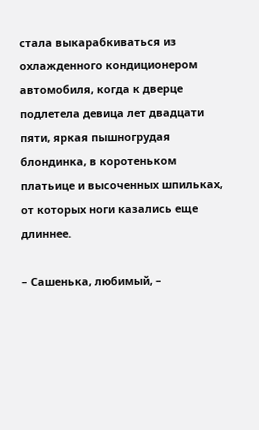стала выкарабкиваться из охлажденного кондиционером автомобиля, когда к дверце подлетела девица лет двадцати пяти, яркая пышногрудая блондинка, в коротеньком платьице и высоченных шпильках, от которых ноги казались еще длиннее.

– Сашенька, любимый, –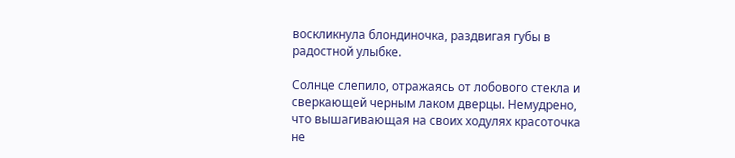воскликнула блондиночка, раздвигая губы в радостной улыбке.

Солнце слепило, отражаясь от лобового стекла и сверкающей черным лаком дверцы. Немудрено, что вышагивающая на своих ходулях красоточка не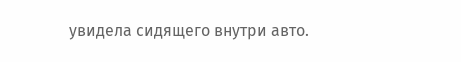увидела сидящего внутри авто.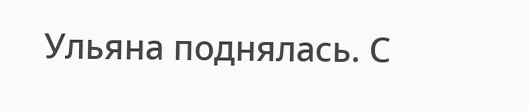Ульяна поднялась. С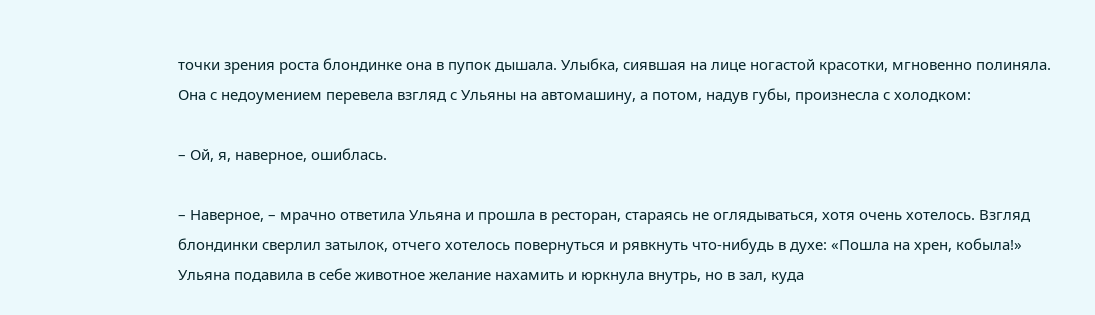точки зрения роста блондинке она в пупок дышала. Улыбка, сиявшая на лице ногастой красотки, мгновенно полиняла. Она с недоумением перевела взгляд с Ульяны на автомашину, а потом, надув губы, произнесла с холодком:

– Ой, я, наверное, ошиблась.

– Наверное, – мрачно ответила Ульяна и прошла в ресторан, стараясь не оглядываться, хотя очень хотелось. Взгляд блондинки сверлил затылок, отчего хотелось повернуться и рявкнуть что-нибудь в духе: «Пошла на хрен, кобыла!» Ульяна подавила в себе животное желание нахамить и юркнула внутрь, но в зал, куда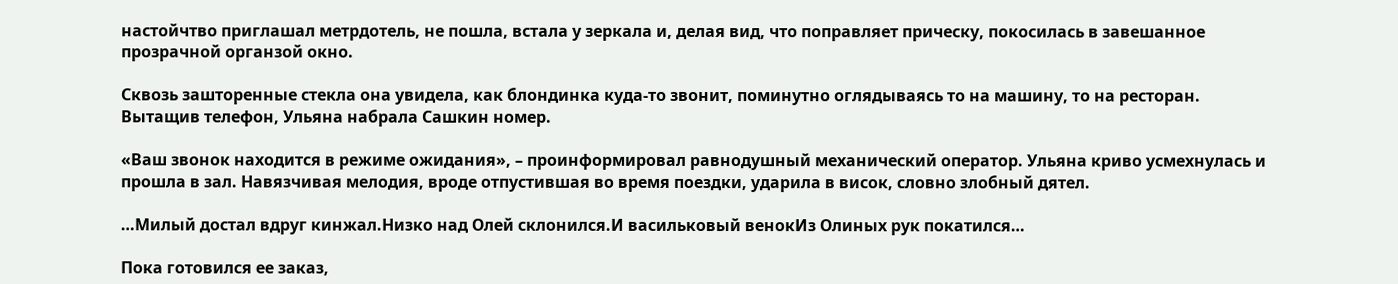настойчтво приглашал метрдотель, не пошла, встала у зеркала и, делая вид, что поправляет прическу, покосилась в завешанное прозрачной органзой окно.

Сквозь зашторенные стекла она увидела, как блондинка куда-то звонит, поминутно оглядываясь то на машину, то на ресторан. Вытащив телефон, Ульяна набрала Сашкин номер.

«Ваш звонок находится в режиме ожидания», – проинформировал равнодушный механический оператор. Ульяна криво усмехнулась и прошла в зал. Навязчивая мелодия, вроде отпустившая во время поездки, ударила в висок, словно злобный дятел.

…Милый достал вдруг кинжал.Низко над Олей склонился.И васильковый венокИз Олиных рук покатился…

Пока готовился ее заказ,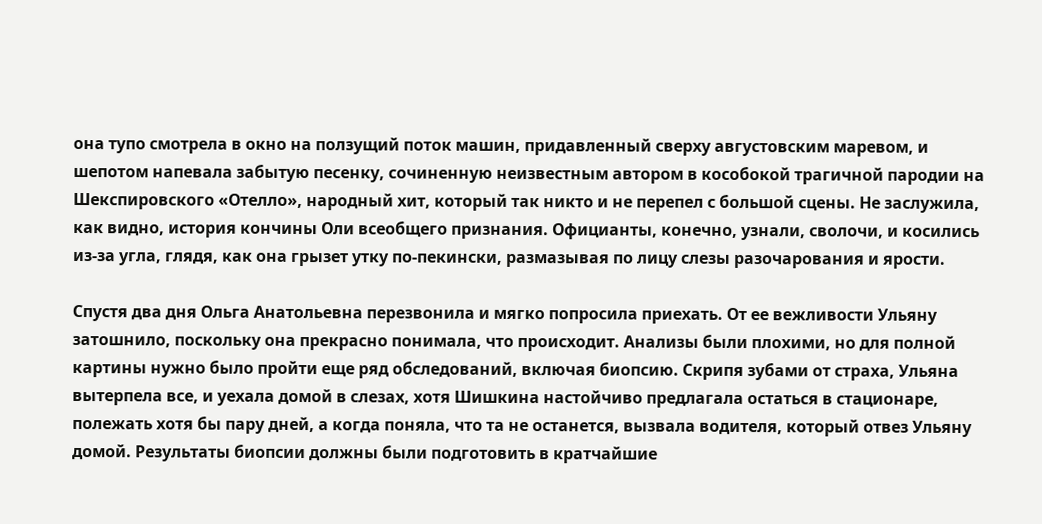она тупо смотрела в окно на ползущий поток машин, придавленный сверху августовским маревом, и шепотом напевала забытую песенку, сочиненную неизвестным автором в кособокой трагичной пародии на Шекспировского «Отелло», народный хит, который так никто и не перепел с большой сцены. Не заслужила, как видно, история кончины Оли всеобщего признания. Официанты, конечно, узнали, сволочи, и косились из-за угла, глядя, как она грызет утку по-пекински, размазывая по лицу слезы разочарования и ярости.

Спустя два дня Ольга Анатольевна перезвонила и мягко попросила приехать. От ее вежливости Ульяну затошнило, поскольку она прекрасно понимала, что происходит. Анализы были плохими, но для полной картины нужно было пройти еще ряд обследований, включая биопсию. Скрипя зубами от страха, Ульяна вытерпела все, и уехала домой в слезах, хотя Шишкина настойчиво предлагала остаться в стационаре, полежать хотя бы пару дней, а когда поняла, что та не останется, вызвала водителя, который отвез Ульяну домой. Результаты биопсии должны были подготовить в кратчайшие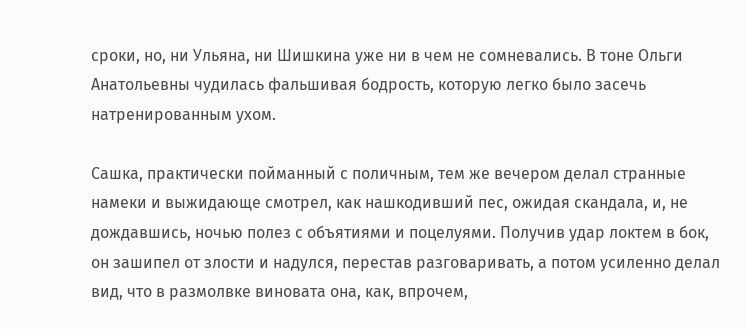сроки, но, ни Ульяна, ни Шишкина уже ни в чем не сомневались. В тоне Ольги Анатольевны чудилась фальшивая бодрость, которую легко было засечь натренированным ухом.

Сашка, практически пойманный с поличным, тем же вечером делал странные намеки и выжидающе смотрел, как нашкодивший пес, ожидая скандала, и, не дождавшись, ночью полез с объятиями и поцелуями. Получив удар локтем в бок, он зашипел от злости и надулся, перестав разговаривать, а потом усиленно делал вид, что в размолвке виновата она, как, впрочем,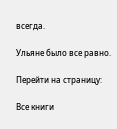всегда.

Ульяне было все равно.

Перейти на страницу:

Все книги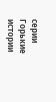серии Горькие истории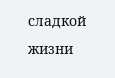сладкой жизни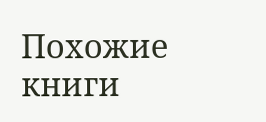Похожие книги